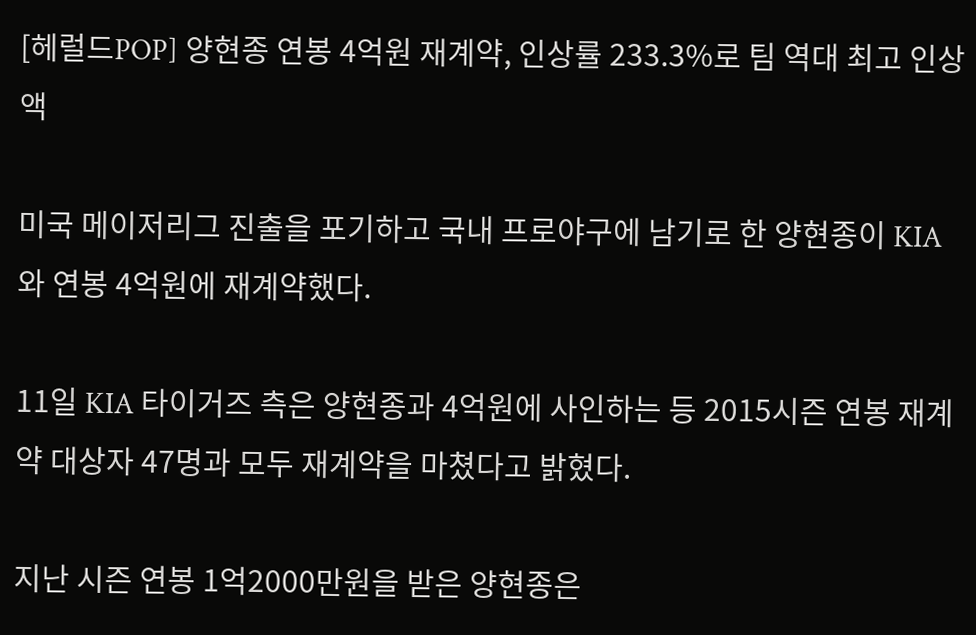[헤럴드POP] 양현종 연봉 4억원 재계약, 인상률 233.3%로 팀 역대 최고 인상액

미국 메이저리그 진출을 포기하고 국내 프로야구에 남기로 한 양현종이 KIA와 연봉 4억원에 재계약했다.

11일 KIA 타이거즈 측은 양현종과 4억원에 사인하는 등 2015시즌 연봉 재계약 대상자 47명과 모두 재계약을 마쳤다고 밝혔다.

지난 시즌 연봉 1억2000만원을 받은 양현종은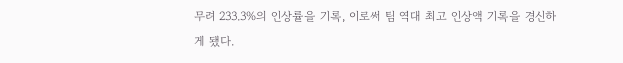무려 233.3%의 인상률을 기록, 이로써 팀 역대 최고 인상액 기록을 경신하게 됐다.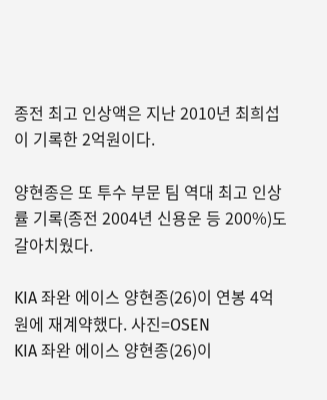종전 최고 인상액은 지난 2010년 최희섭이 기록한 2억원이다.

양현종은 또 투수 부문 팀 역대 최고 인상률 기록(종전 2004년 신용운 등 200%)도 갈아치웠다.

KIA 좌완 에이스 양현종(26)이 연봉 4억원에 재계약했다. 사진=OSEN
KIA 좌완 에이스 양현종(26)이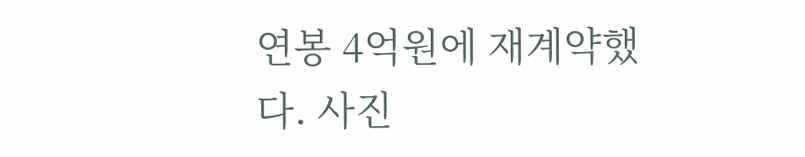연봉 4억원에 재계약했다. 사진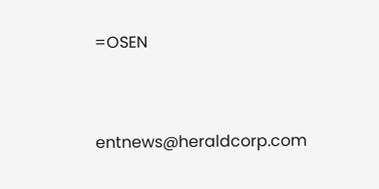=OSEN


entnews@heraldcorp.com